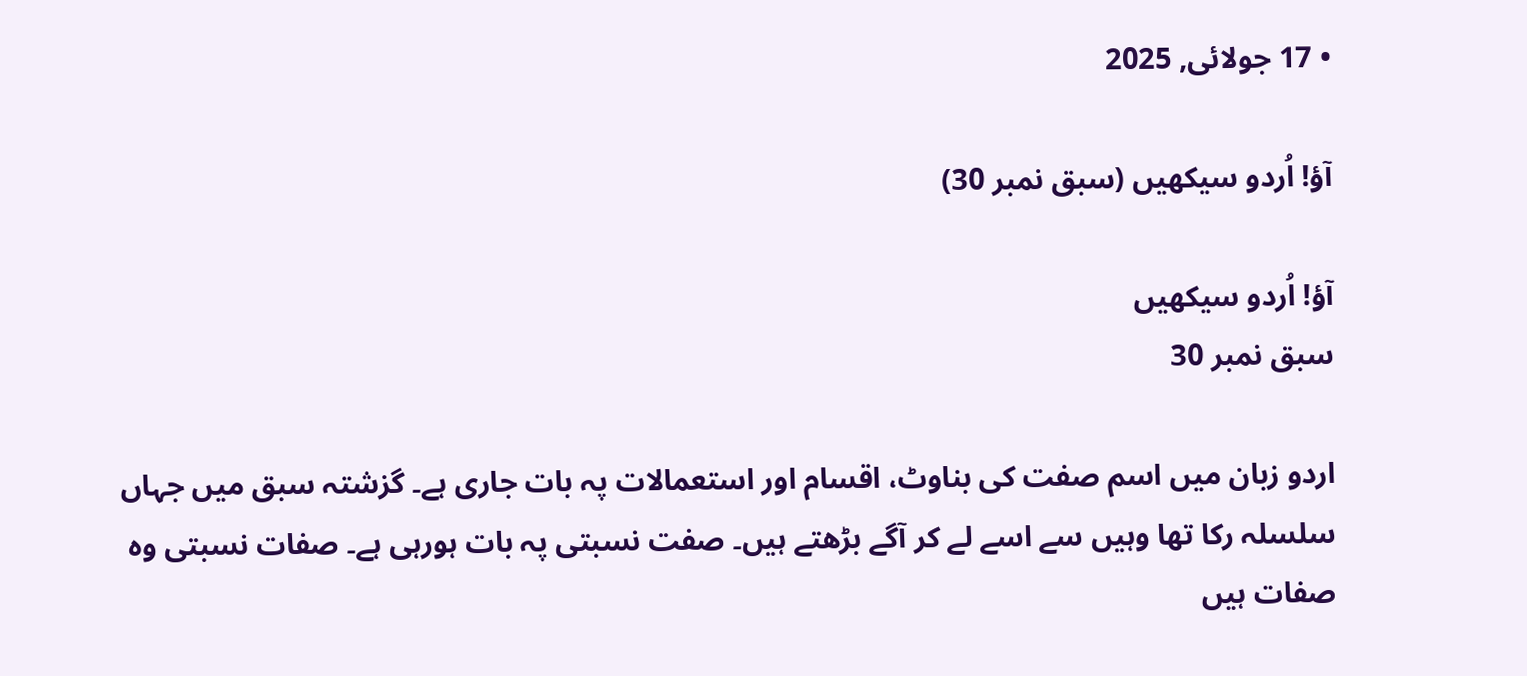• 17 جولائی, 2025

آؤ! اُردو سیکھیں (سبق نمبر 30)

آؤ! اُردو سیکھیں
سبق نمبر 30

اردو زبان میں اسم صفت کی بناوٹ، اقسام اور استعمالات پہ بات جاری ہے۔ گزشتہ سبق میں جہاں سلسلہ رکا تھا وہیں سے اسے لے کر آگے بڑھتے ہیں۔ صفت نسبتی پہ بات ہورہی ہے۔ صفات نسبتی وہ صفات ہیں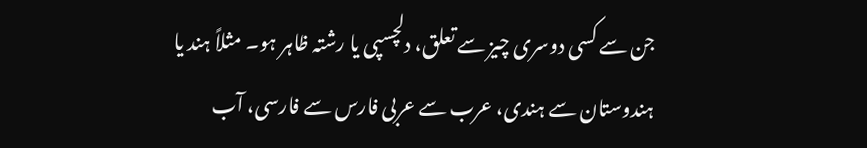جن سے کسی دوسری چیز سے تعلق، دلچسپی یا رشتہ ظاہر ہو۔ مثلاً ہند یا ہندوستان سے ہندی، عرب سے عربی فارس سے فارسی، آب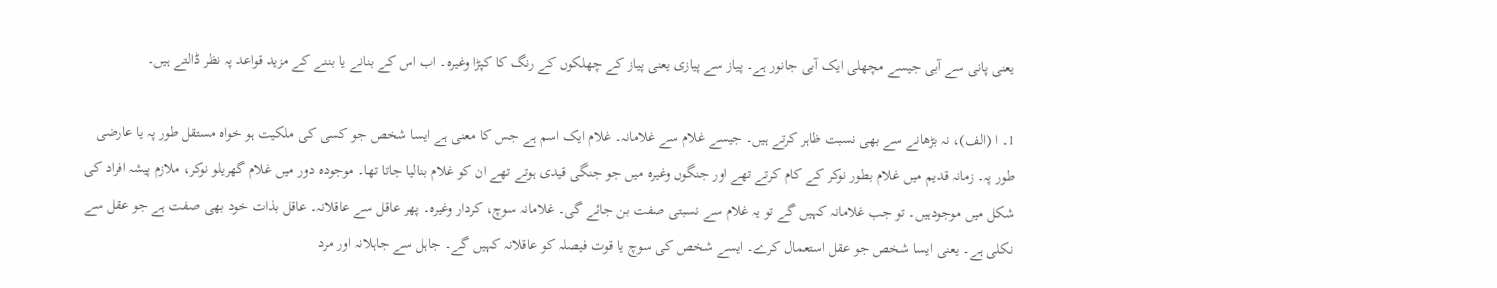یعنی پانی سے آبی جیسے مچھلی ایک آبی جانور ہے۔ پیاز سے پیازی یعنی پیاز کے چھلکوں کے رنگ کا کپڑا وغیرہ۔ اب اس کے بنانے یا بننے کے مزید قواعد پہ نظر ڈالتے ہیں۔

1۔ ا (الف)، نہ بڑھانے سے بھی نسبت ظاہر کرتے ہیں۔ جیسے غلام سے غلامانہ۔ غلام ایک اسم ہے جس کا معنی ہے ایسا شخص جو کسی کی ملکیت ہو خواہ مستقل طور پہ یا عارضی طور پہ۔ زمانہ قدیم میں غلام بطور نوکر کے کام کرتے تھے اور جنگوں وغیرہ میں جو جنگی قیدی ہوتے تھے ان کو غلام بنالیا جاتا تھا۔ موجودہ دور میں غلام گھریلو نوکر، ملازم پیشہ افراد کی شکل میں موجودہیں۔ تو جب غلامانہ کہیں گے تو یہ غلام سے نسبتی صفت بن جائے گی۔ غلامانہ سوچ، کردار وغیرہ۔ پھر عاقل سے عاقلانہ۔ عاقل بذات خود بھی صفت ہے جو عقل سے نکلی ہے۔ یعنی ایسا شخص جو عقل استعمال کرے۔ ایسے شخص کی سوچ یا قوت فیصلہ کو عاقلانہ کہیں گے۔ جاہل سے جاہلانہ اور مرد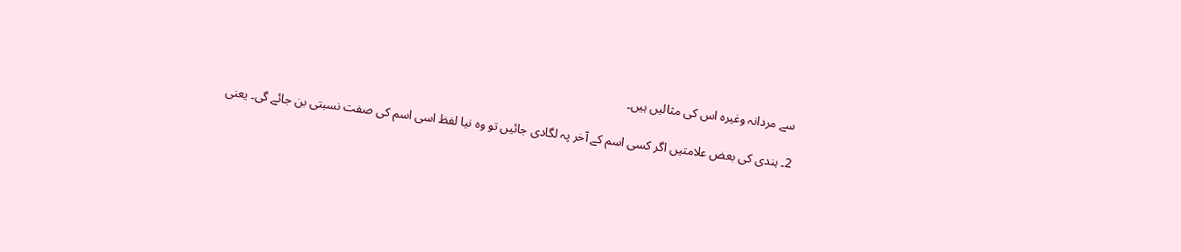سے مردانہ وغیرہ اس کی مثالیں ہیں۔

2۔ ہندی کی بعض علامتیں اگر کسی اسم کے آخر پہ لگادی جائیں تو وہ نیا لفظ اسی اسم کی صفت نسبتی بن جائے گی۔ یعنی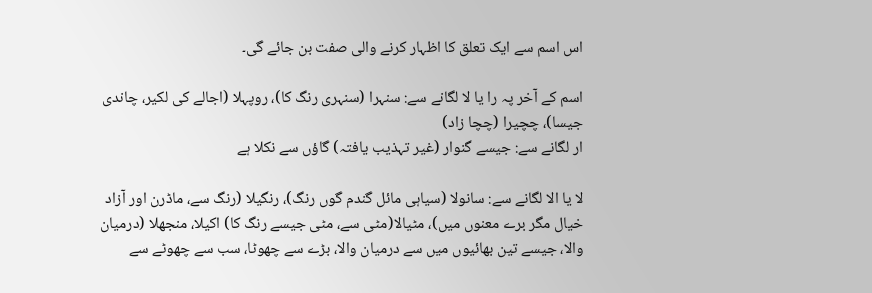اس اسم سے ایک تعلق کا اظہار کرنے والی صفت بن جائے گی۔

اسم کے آخر پہ را یا لا لگانے سے: سنہرا (سنہری رنگ کا)، روپہلا (اجالے کی لکیر، چاندی جیسا)، چچیرا (چچا زاد)
ار لگانے سے: جیسے گنوار (غیر تہذیب یافتہ) گاؤں سے نکلا ہے

لا یا الا لگانے سے: سانولا (سیاہی مائل گندم گوں رنگ)، رنگیلا (رنگ سے، ماڈرن اور آزاد خیال مگر برے معنوں میں)، مٹیالا(مٹی سے، مٹی جیسے رنگ کا) اکیلا، منجھلا (درمیان والا، جیسے تین بھائیوں میں سے درمیان والا، بڑے سے چھوٹا، سب سے چھوٹے سے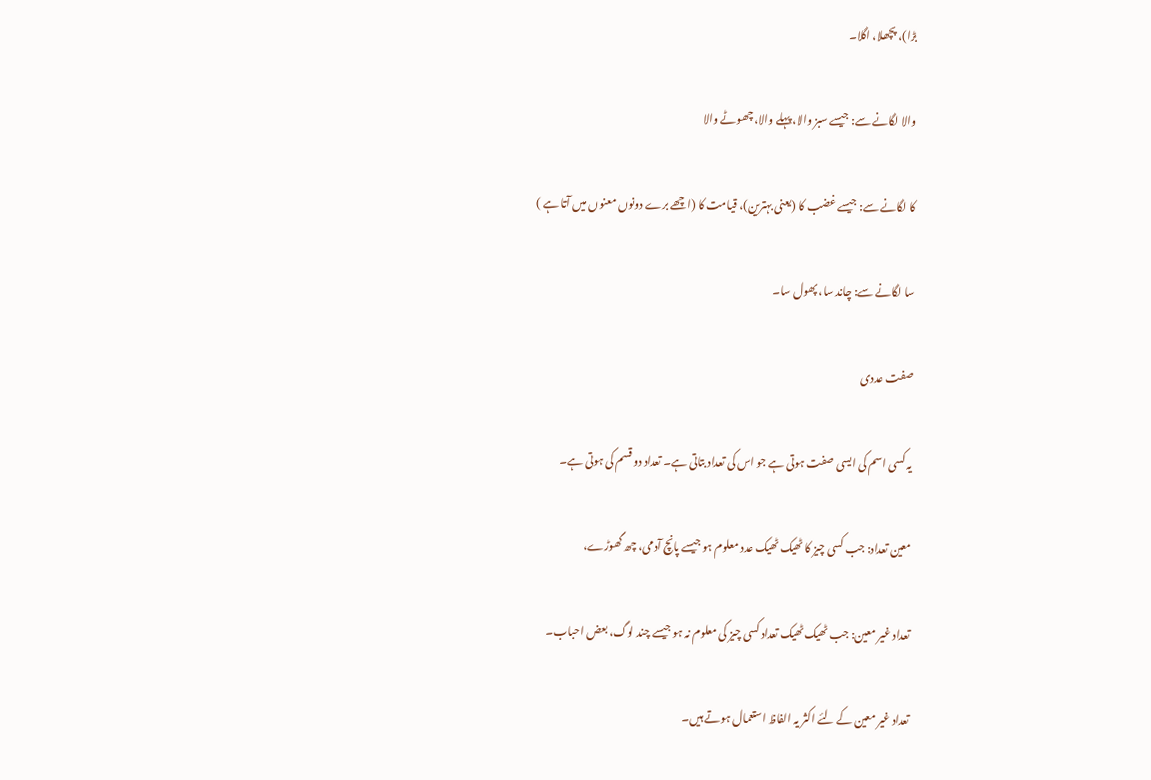بڑا)، پچھلا، اگلا۔

والا لگانے سے: جیسے سبز والا، پہلے والا، چھوٹے والا

کا لگانے سے: جیسے غضب کا (یعنی بہترین)، قیامت کا (اچھے برے دونوں معنوں میں آتا ہے )

سا لگانے سے: چاند سا، پھول سا۔

صفت عددی

یہ کسی اسم کی ایسی صفت ہوتی ہے جو اس کی تعداد بتاتی ہے۔ تعداد دو قسم کی ہوتی ہے۔

معین تعداد: جب کسی چیز کا ٹھیک ٹھیک عدد معلوم ہو جیسے پانچ آدمی، چھ گھوڑے،

تعداد غیر معین: جب ٹھیک ٹھیک تعداد کسی چیز کی معلوم نہ ہو جیسے چند لوگ، بعض احباب۔

تعداد غیر معین کے لئے اکثر یہ الفاظ استعمال ہوتے ہیں۔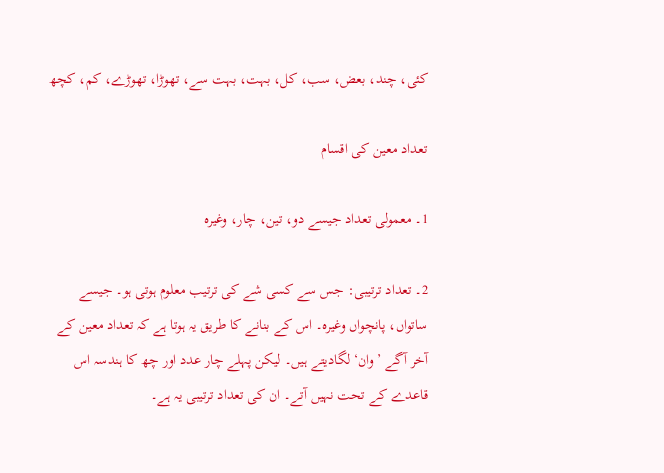کئی، چند، بعض، سب، کل، بہت، بہت سے، تھوڑا، تھوڑے، کم، کچھ

تعداد معین کی اقسام

1۔ معمولی تعداد جیسے دو، تین، چار، وغیرہ

2۔ تعداد ترتیبی: جس سے کسی شے کی ترتیب معلوم ہوتی ہو۔ جیسے ساتواں، پانچواں وغیرہ۔ اس کے بنانے کا طریق یہ ہوتا ہے کہ تعداد معین کے آخر آگے ’وان‘ لگادیتے ہیں۔ لیکن پہلے چار عدد اور چھ کا ہندسہ اس قاعدے کے تحت نہیں آتے۔ ان کی تعداد ترتیبی یہ ہے۔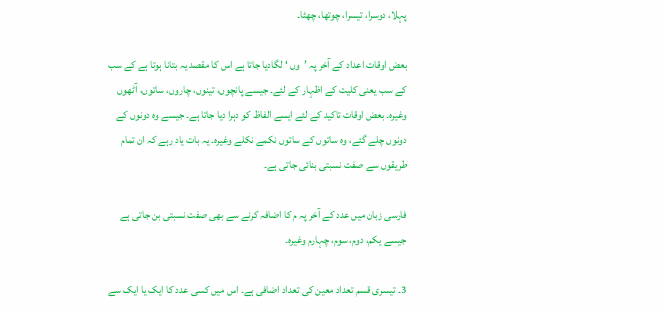پہلا، دوسرا، تیسرا، چوتھا، چھٹا۔

بعض اوقات اعداد کے آخر پہ ’وں ‘ لگادیا جاتا ہے اس کا مقصد یہ بتانا ہوتا ہے کے سب کے سب یعنی کلیت کے اظہار کے لئے۔ جیسے پانچوں، تینوں، چاروں، ساتوں، آٹھوں وغیرہ۔ بعض اوقات تاکید کے لئے ایسے الفاظ کو دہرا دیا جاتا ہے۔ جیسے وہ دونوں کے دونوں چلے گئے، وہ ساتوں کے ساتوں نکمے نکلے وغیرہ۔ یہ بات یاد رہے کہ ان تمام طریقوں سے صفت نسبتی بنائی جاتی ہے۔

فارسی زبان میں عدد کے آخر پہ م کا اضافہ کرنے سے بھی صفت نسبتی بن جاتی ہے جیسے یکم، دوم، سوم، چہارم وغیرہ۔

3۔ تیسری قسم تعداد معین کی تعداد اضافی ہے۔ اس میں کسی عدد کا ایک یا ایک سے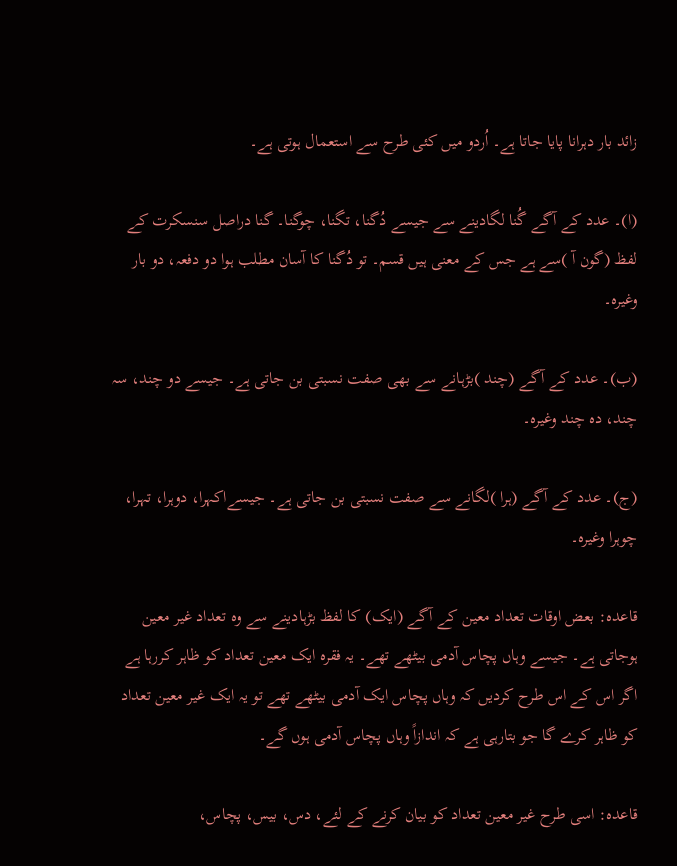زائد بار دہرانا پایا جاتا ہے۔ اُردو میں کئی طرح سے استعمال ہوتی ہے۔

(ا)۔ عدد کے آگے گُنا لگادینے سے جیسے دُگنا، تگنا، چوگنا۔ گنا دراصل سنسکرت کے لفظ (گون آ )سے ہے جس کے معنی ہیں قسم۔ تو دُگنا کا آسان مطلب ہوا دو دفعہ، دو بار وغیرہ۔

(ب)۔ عدد کے آگے (چند )بڑہانے سے بھی صفت نسبتی بن جاتی ہے۔ جیسے دو چند، سہ چند، دہ چند وغیرہ۔

(ج)۔ عدد کے آگے (ہرا )لگانے سے صفت نسبتی بن جاتی ہے۔ جیسےاکہرا، دوہرا، تہرا، چوہرا وغیرہ۔

قاعدہ: بعض اوقات تعداد معین کے آگے (ایک) کا لفظ بڑہادینے سے وہ تعداد غیر معین ہوجاتی ہے۔ جیسے وہاں پچاس آدمی بیٹھے تھے۔ یہ فقرہ ایک معین تعداد کو ظاہر کررہا ہے اگر اس کے اس طرح کردیں کہ وہاں پچاس ایک آدمی بیٹھے تھے تو یہ ایک غیر معین تعداد کو ظاہر کرے گا جو بتارہی ہے کہ اندازاً وہاں پچاس آدمی ہوں گے۔

قاعدہ: اسی طرح غیر معین تعداد کو بیان کرنے کے لئے، دس، بیس، پچاس،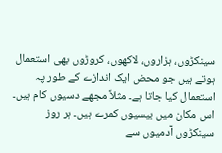سینکڑوں، ہزاروں، لاکھوں، کروڑوں بھی استعمال ہوتے ہیں جو محض ایک اندازے کے طور پہ استعمال کیا جاتا ہے۔ مثلاً مجھے دسیوں کام ہیں۔ اس مکان میں بیسیوں کمرے ہیں۔ ہر روز سینکڑوں آدمیوں سے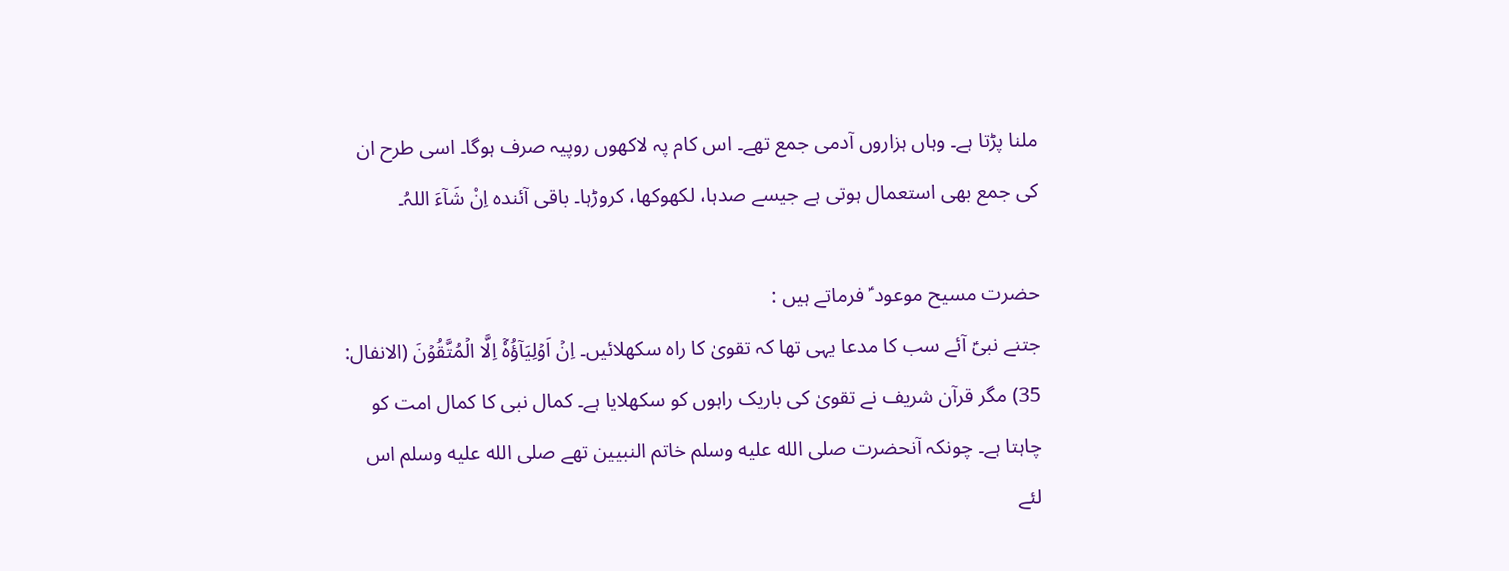ملنا پڑتا ہے۔ وہاں ہزاروں آدمی جمع تھے۔ اس کام پہ لاکھوں روپیہ صرف ہوگا۔ اسی طرح ان کی جمع بھی استعمال ہوتی ہے جیسے صدہا، لکھوکھا، کروڑہا۔ باقی آئندہ اِنْ شَآءَ اللہُ۔

حضرت مسیح موعود ؑ فرماتے ہیں :
جتنے نبیؑ آئے سب کا مدعا یہی تھا کہ تقویٰ کا راہ سکھلائیں۔ اِنۡ اَوۡلِیَآؤُہٗۤ اِلَّا الۡمُتَّقُوۡنَ (الانفال: 35) مگر قرآن شریف نے تقویٰ کی باریک راہوں کو سکھلایا ہے۔ کمال نبی کا کمال امت کو چاہتا ہے۔ چونکہ آنحضرت صلى الله عليه وسلم خاتم النبیین تھے صلى الله عليه وسلم اس لئے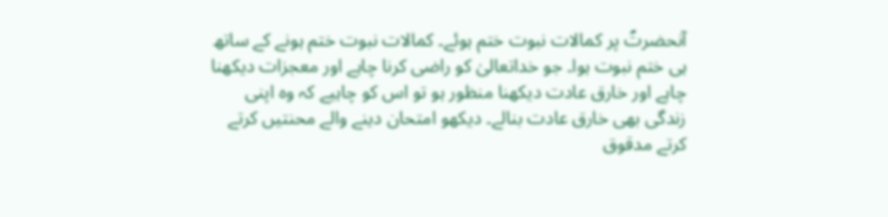آنحضرتؐ پر کمالات نبوت ختم ہوئے۔ کمالات نبوت ختم ہونے کے ساتھ ہی ختم نبوت ہوا۔ جو خداتعالیٰ کو راضی کرنا چاہے اور معجزات دیکھنا چاہے اور خارق عادت دیکھنا منظور ہو تو اس کو چاہیے کہ وہ اپنی زندگی بھی خارق عادت بنالے۔ دیکھو امتحان دینے والے محنتیں کرتے کرتے مدقوق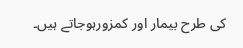کی طرح بیمار اور کمزورہوجاتے ہیں۔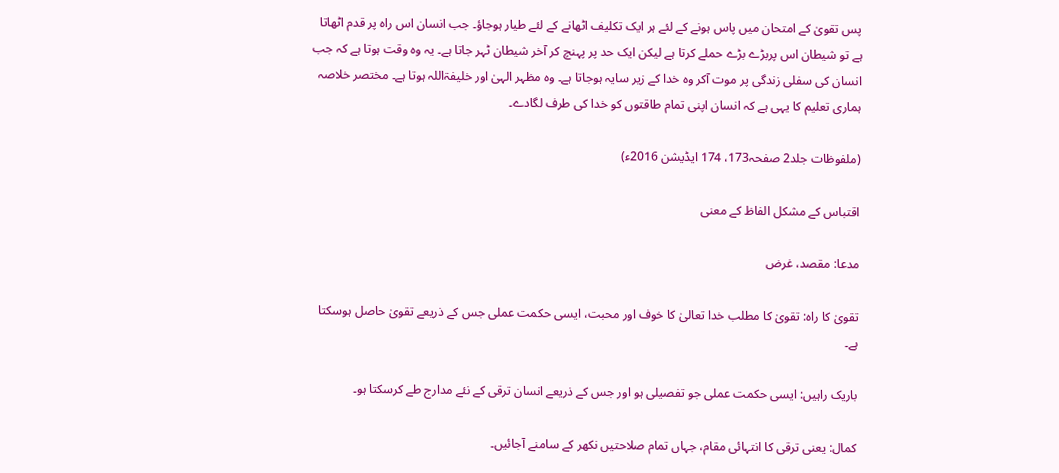پس تقویٰ کے امتحان میں پاس ہونے کے لئے ہر ایک تکلیف اٹھانے کے لئے طیار ہوجاؤ۔ جب انسان اس راہ پر قدم اٹھاتا ہے تو شیطان اس پربڑے بڑے حملے کرتا ہے لیکن ایک حد پر پہنچ کر آخر شیطان ٹہر جاتا ہے۔ یہ وہ وقت ہوتا ہے کہ جب انسان کی سفلی زندگی پر موت آکر وہ خدا کے زیر سایہ ہوجاتا ہے۔ وہ مظہر الہیٰ اور خلیفۃاللہ ہوتا ہے۔ مختصر خلاصہ ہماری تعلیم کا یہی ہے کہ انسان اپنی تمام طاقتوں کو خدا کی طرف لگادے۔

(ملفوظات جلد2 صفحہ173، 174 ایڈیشن 2016ء)

اقتباس کے مشکل الفاظ کے معنی

مدعا: مقصد، غرض

تقویٰ کا راہ: تقویٰ کا مطلب خدا تعالیٰ کا خوف اور محبت، ایسی حکمت عملی جس کے ذریعے تقویٰ حاصل ہوسکتا ہے۔

باریک راہیں: ایسی حکمت عملی جو تفصیلی ہو اور جس کے ذریعے انسان ترقی کے نئے مدارج طے کرسکتا ہو۔

کمال: یعنی ترقی کا انتہائی مقام، جہاں تمام صلاحتیں نکھر کے سامنے آجائیں۔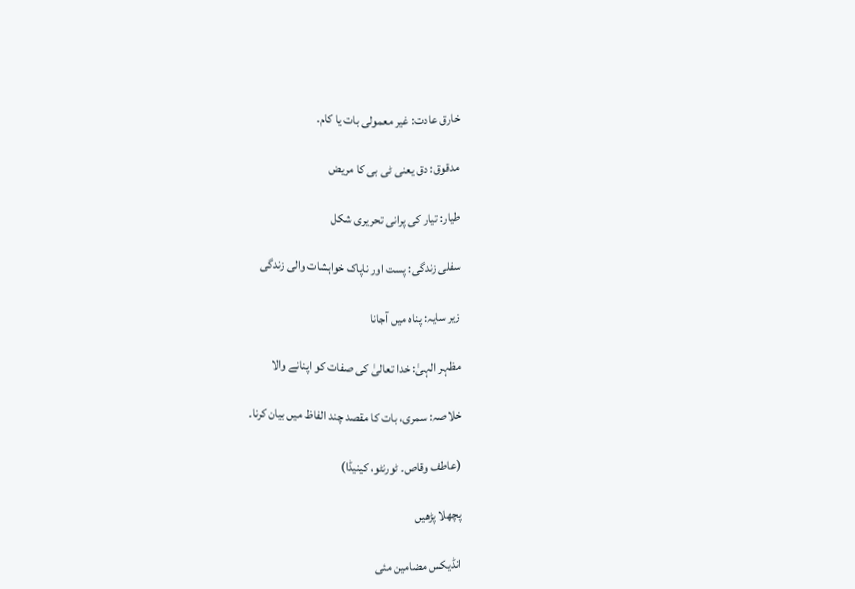خارق عادت: غیر معمولی بات یا کام۔

مدقوق: دق یعنی ٹی بی کا مریض

طیار: تیار کی پرانی تحریری شکل

سفلی زندگی: پست اور ناپاک خواہشات والی زندگی

زیر سایہ: پناہ میں آجانا

مظہر الہیٰ: خدا تعالیٰ کی صفات کو اپنانے والا

خلاصہ: سمری، بات کا مقصد چند الفاظ میں بیان کرنا۔

(عاطف وقاص۔ ٹورنٹو، کینیڈا)

پچھلا پڑھیں

انڈیکس مضامین مئی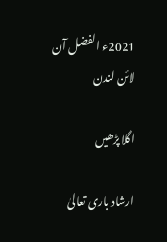2021ء الفضل آن لائن لندن

اگلا پڑھیں

ارشاد باری تعالیٰ